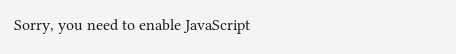Sorry, you need to enable JavaScript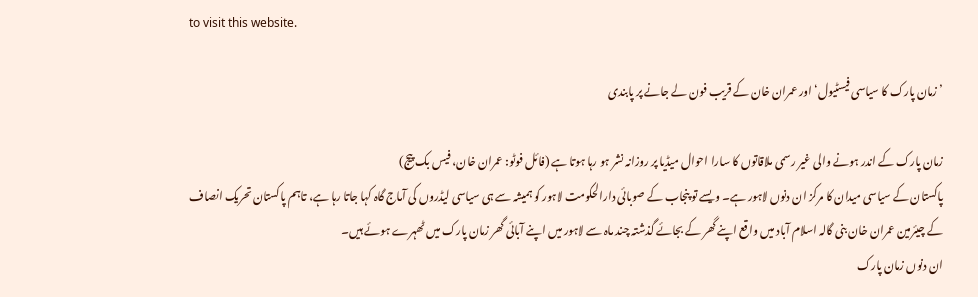to visit this website.

’زمان پارک کا سیاسی فیسٹیول‘ اور عمران خان کے قریب فون لے جانے پر پابندی

زمان پارک کے اندر ہونے والی غیر رسمی ملاقاتوں کا سارا احوال میڈیا پر روزانہ نشر ہو رہا ہوتا ہے (فائل فوٹو: عمران خان، فیس بک پیج)
پاکستان کے سیاسی میدان کا مرکز ان دنوں لاہور ہے۔ ویسے تو پنجاب کے صوبائی دارالحکومت لاہور کو ہمیشہ سے ہی سیاسی لیڈروں کی آماج گاہ کہا جاتا رہا ہے، تاہم پاکستان تحریک انصاف کے چیئرمین عمران خان بنی گالہ اسلام آباد میں واقع اپنے گھر کے بجائے گذشتہ چند ماہ سے لاہور میں اپنے آبائی گھر زمان پارک میں ٹھہرے ہوئے ہیں۔
ان دنوں زمان پارک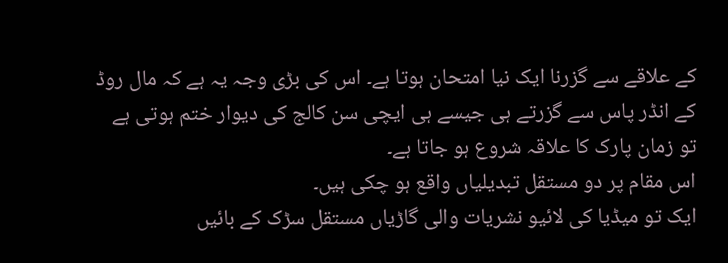کے علاقے سے گزرنا ایک نیا امتحان ہوتا ہے۔ اس کی بڑی وجہ یہ ہے کہ مال روڈ کے انڈر پاس سے گزرتے ہی جیسے ہی ایچی سن کالج کی دیوار ختم ہوتی ہے تو زمان پارک کا علاقہ شروع ہو جاتا ہے۔
اس مقام پر دو مستقل تبدیلیاں واقع ہو چکی ہیں۔
ایک تو میڈیا کی لائیو نشریات والی گاڑیاں مستقل سڑک کے بائیں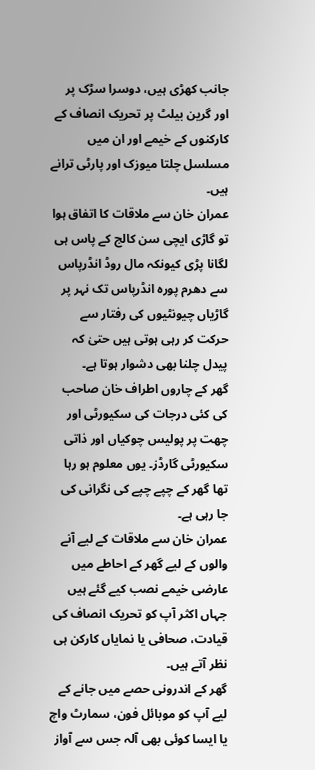جانب کھڑی ہیں، دوسرا سڑک پر اور گرین بیلٹ پر تحریک انصاف کے کارکنوں کے خیمے اور ان میں مسلسل چلتا میوزک اور پارٹی ترانے ہیں۔
عمران خان سے ملاقات کا اتفاق ہوا تو گاڑی ایچی سن کالج کے پاس ہی لگانا پڑی کیونکہ مال روڈ انڈرپاس سے دھرم پورہ انڈرپاس تک نہر پر گاڑیاں چیونٹیوں کی رفتار سے حرکت کر رہی ہوتی ہیں حتیٰ کہ پیدل چلنا بھی دشوار ہوتا ہے۔
گھر کے چاروں اطراف خان صاحب کی کئی درجات کی سکیورٹی اور چھت پر پولیس چوکیاں اور ذاتی سکیورٹی گارڈز۔ یوں معلوم ہو رہا تھا گھر کے چپے چپے کی نگرانی کی جا رہی ہے۔
عمران خان سے ملاقات کے لیے آنے والوں کے لیے گھر کے احاطے میں عارضی خیمے نصب کیے گئے ہیں جہاں اکثر آپ کو تحریک انصاف کی قیادت، صحافی یا نمایاں کارکن ہی نظر آتے ہیں۔
گھر کے اندرونی حصے میں جانے کے لیے آپ کو موبائل فون، سمارٹ واچ یا ایسا کوئی بھی آلہ جس سے آواز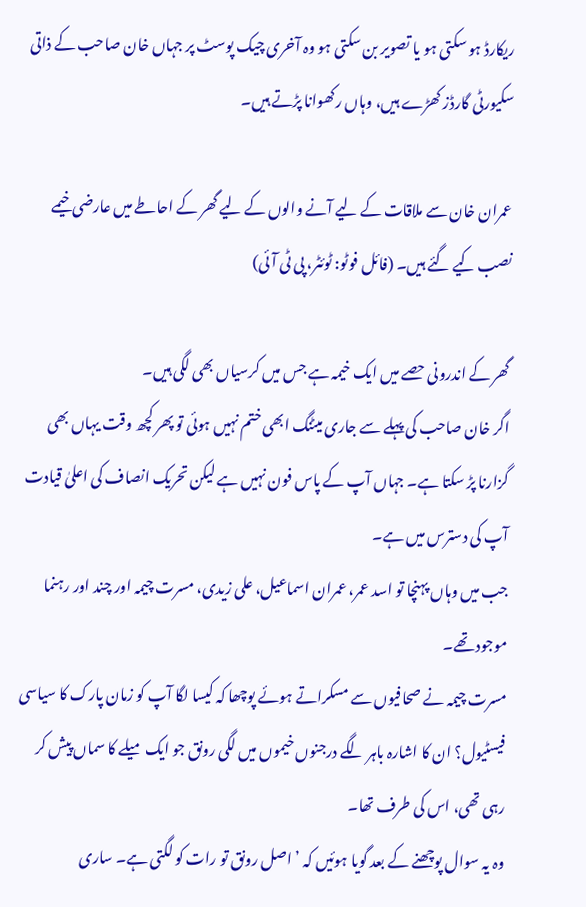ریکارڈ ہو سکتی ہو یا تصویر بن سکتی ہو وہ آخری چیک پوسٹ پر جہاں خان صاحب کے ذاتی سکیورٹی گارڈز کھڑے ہیں، وہاں رکھوانا پڑتے ہیں۔

عمران خان سے ملاقات کے لیے آنے والوں کے لیے گھر کے احاطے میں عارضی خیمے نصب کیے گئے ہیں۔ (فائل فوٹو: ٹوئٹر، پی ٹی آئی)

گھر کے اندرونی حصے میں ایک خیمہ ہے جس میں کرسیاں بھی لگی ہیں۔
اگر خان صاحب کی پہلے سے جاری میٹنگ ابھی ختم نہیں ہوئی تو پھر کچھ وقت یہاں بھی گزارنا پڑ سکتا ہے۔ جہاں آپ کے پاس فون نہیں ہے لیکن تحریک انصاف کی اعلیٰ قیادت آپ کی دسترس میں ہے۔
جب میں وہاں پہنچا تو اسد عمر، عمران اسماعیل، علی زیدی، مسرت چیمہ اور چند اور رہنما موجود تھے۔
مسرت چیمہ نے صحافیوں سے مسکراتے ہوئے پوچھا کہ کیسا لگا آپ کو زمان پارک کا سیاسی فیسٹیول؟ ان کا اشارہ باہر لگے درجنوں خیموں میں لگی رونق جو ایک میلے کا سماں پیش کر رہی تھی، اس کی طرف تھا۔
وہ یہ سوال پوچھنے کے بعد گویا ہوئیں کہ ’اصل رونق تو رات کو لگتی ہے۔ ساری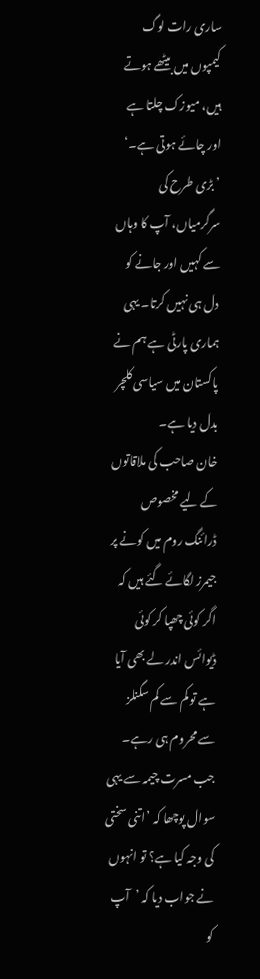ساری رات لوگ کیمپوں میں بیٹھے ہوتے ہیں، میوزک چلتا ہے اور چائے ہوتی ہے۔‘
’بڑی طرح کی سرگرمیاں، آپ کا وہاں سے کہیں اور جانے کو دل ہی نہیں کرتا۔ یہی ہماری پارٹی ہے ہم نے پاکستان میں سیاسی کلچر بدل دیا ہے۔
خان صاحب کی ملاقاتوں کے لیے مخصوص ڈرائنگ روم میں کونے پر جیمرز لگائے گئے ہیں کہ اگر کوئی چھپا کر کوئی ڈیوائس اندر لے بھی آیا ہے تو کم سے کم سگنلز سے محروم ہی رہے۔
جب مسرت چیمہ سے یہی سوال پوچھا کہ ’اتنی سختی کی وجہ کیا ہے؟ تو انہوں نے جواب دیا کہ ’آپ کو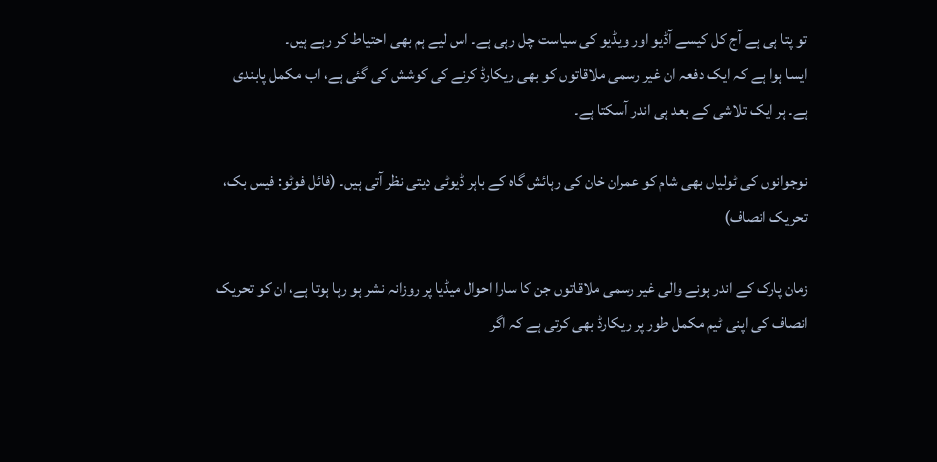تو پتا ہی ہے آج کل کیسے آڈیو اور ویڈیو کی سیاست چل رہی ہے۔ اس لیے ہم بھی احتیاط کر رہے ہیں۔
ایسا ہوا ہے کہ ایک دفعہ ان غیر رسمی ملاقاتوں کو بھی ریکارڈ کرنے کی کوشش کی گئی ہے، اب مکمل پابندی ہے۔ ہر ایک تلاشی کے بعد ہی اندر آسکتا ہے۔

نوجوانوں کی ٹولیاں بھی شام کو عمران خان کی رہائش گاہ کے باہر ڈیوٹی دیتی نظر آتی ہیں۔ (فائل فوٹو: فیس بک، تحریک انصاف)

زمان پارک کے اندر ہونے والی غیر رسمی ملاقاتوں جن کا سارا احوال میڈیا پر روزانہ نشر ہو رہا ہوتا ہے، ان کو تحریک انصاف کی اپنی ٹیم مکمل طور پر ریکارڈ بھی کرتی ہے کہ اگر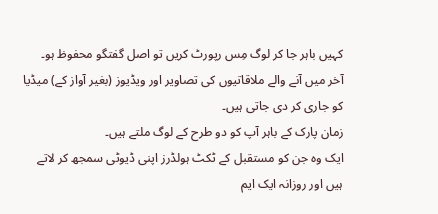کہیں باہر جا کر لوگ مِس رپورٹ کریں تو اصل گفتگو محفوظ ہو۔
آخر میں آنے والے ملاقاتیوں کی تصاویر اور ویڈیوز (بغیر آواز کے) میڈیا کو جاری کر دی جاتی ہیں۔
زمان پارک کے باہر آپ کو دو طرح کے لوگ ملتے ہیں۔
ایک وہ جن کو مستقبل کے ٹکٹ ہولڈرز اپنی ڈیوٹی سمجھ کر لاتے ہیں اور روزانہ ایک ایم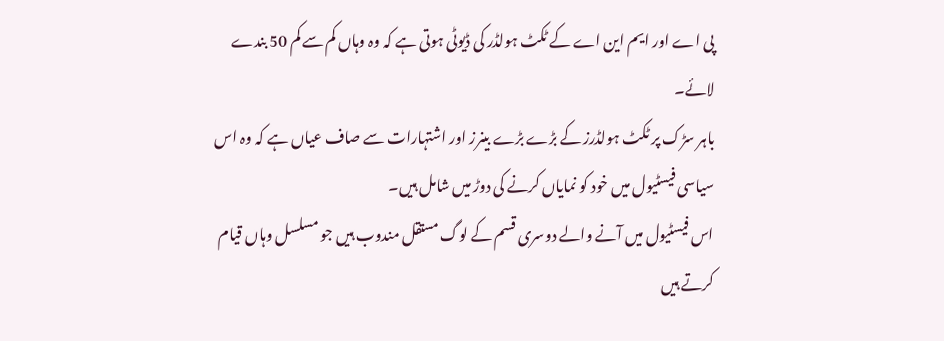پی اے اور ایم این اے کے ٹکٹ ہولڈر کی ڈیوٹی ہوتی ہے کہ وہ وہاں کم سے کم 50 بندے لائے۔
باہر سڑک پر ٹکٹ ہولڈرز کے بڑے بڑے بینرز اور اشتہارات سے صاف عیاں ہے کہ وہ اس سیاسی فیسٹیول میں خود کو نمایاں کرنے کی دوڑ میں شامل ہیں۔
اس فیسٹیول میں آنے والے دوسری قسم کے لوگ مستقل مندوب ہیں جو مسلسل وہاں قیام کرتے ہیں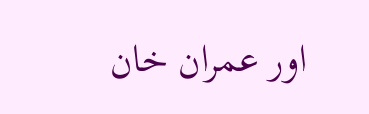اور عمران خان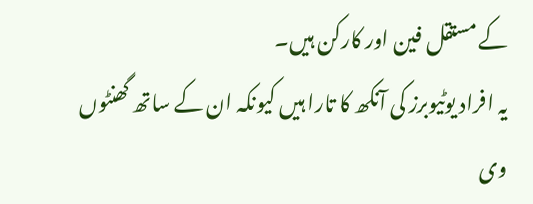کے مستقل فین اور کارکن ہیں۔
یہ افراد یوٹیوبرز کی آنکھ کا تارا ہیں کیونکہ ان کے ساتھ گھنٹوں وی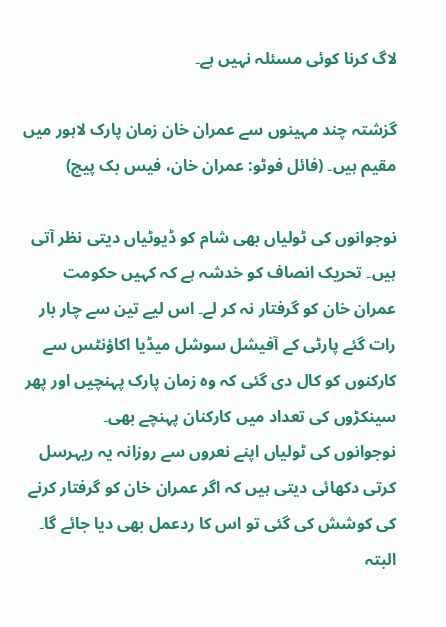لاگ کرنا کوئی مسئلہ نہیں ہے۔

گزشتہ چند مہینوں سے عمران خان زمان پارک لاہور میں مقیم ہیں۔ (فائل فوٹو: عمران خان، فیس بک پیج)

نوجوانوں کی ٹولیاں بھی شام کو ڈیوٹیاں دیتی نظر آتی ہیں۔ تحریک انصاف کو خدشہ ہے کہ کہیں حکومت عمران خان کو گرفتار نہ کر لے۔ اس لیے تین سے چار بار رات گئے پارٹی کے آفیشل سوشل میڈیا اکاؤنٹس سے کارکنوں کو کال دی گئی کہ وہ زمان پارک پہنچیں اور پھر سینکڑوں کی تعداد میں کارکنان پہنچے بھی۔
نوجوانوں کی ٹولیاں اپنے نعروں سے روزانہ یہ ریہرسل کرتی دکھائی دیتی ہیں کہ اگر عمران خان کو گرفتار کرنے کی کوشش کی گئی تو اس کا ردعمل بھی دیا جائے گا۔
البتہ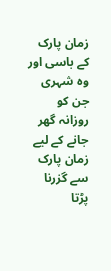زمان پارک کے باسی اور وہ شہری جن کو روزانہ گھر جانے کے لیے زمان پارک سے گزرنا پڑتا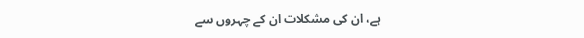ہے، ان کی مشکلات ان کے چہروں سے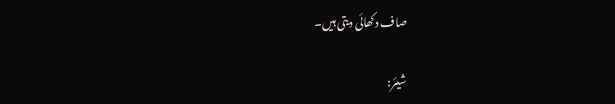صاف دکھائی دیتی ہیں۔

شیئر: